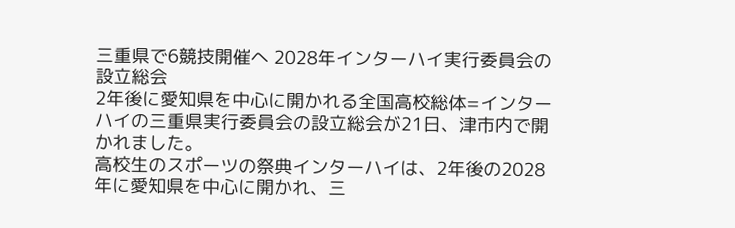三重県で6競技開催へ 2028年インターハイ実行委員会の設立総会
2年後に愛知県を中心に開かれる全国高校総体=インターハイの三重県実行委員会の設立総会が21日、津市内で開かれました。
高校生のスポーツの祭典インターハイは、2年後の2028年に愛知県を中心に開かれ、三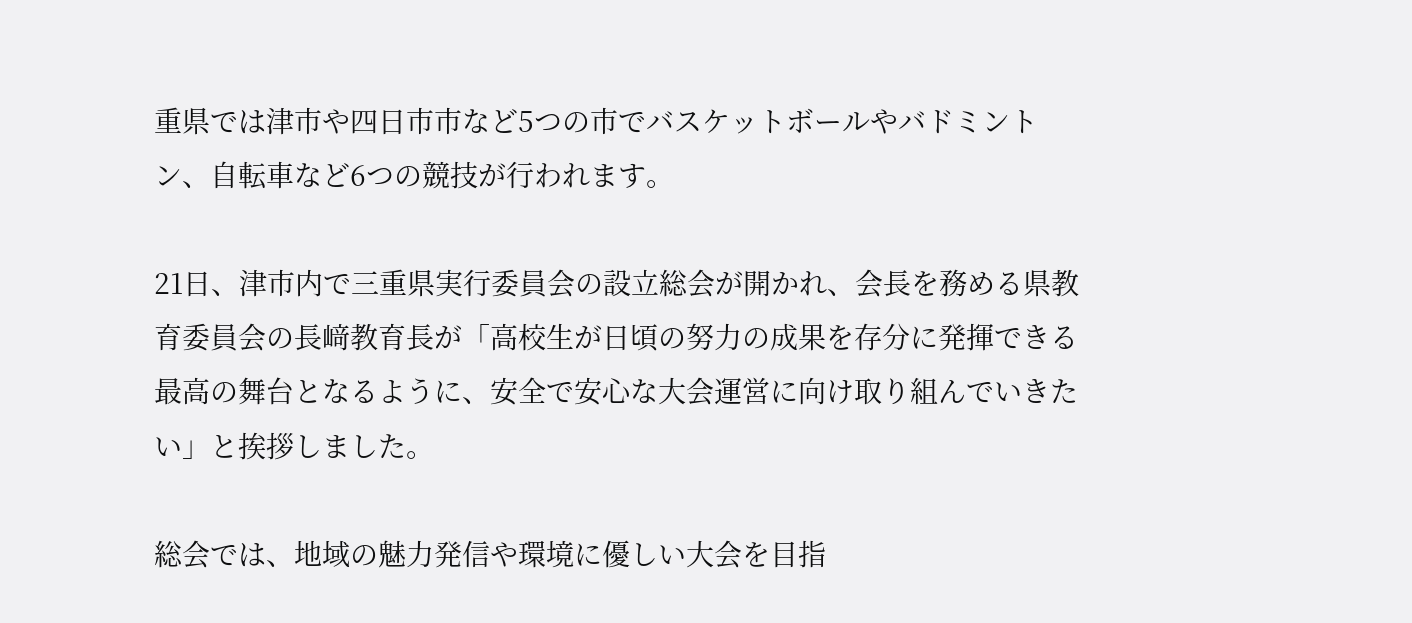重県では津市や四日市市など5つの市でバスケットボールやバドミントン、自転車など6つの競技が行われます。

21日、津市内で三重県実行委員会の設立総会が開かれ、会長を務める県教育委員会の長﨑教育長が「高校生が日頃の努力の成果を存分に発揮できる最高の舞台となるように、安全で安心な大会運営に向け取り組んでいきたい」と挨拶しました。

総会では、地域の魅力発信や環境に優しい大会を目指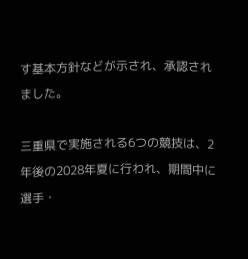す基本方針などが示され、承認されました。

三重県で実施される6つの競技は、2年後の2028年夏に行われ、期間中に選手・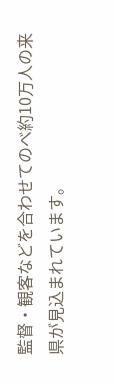監督・観客などを合わせてのべ約10万人の来県が見込まれています。